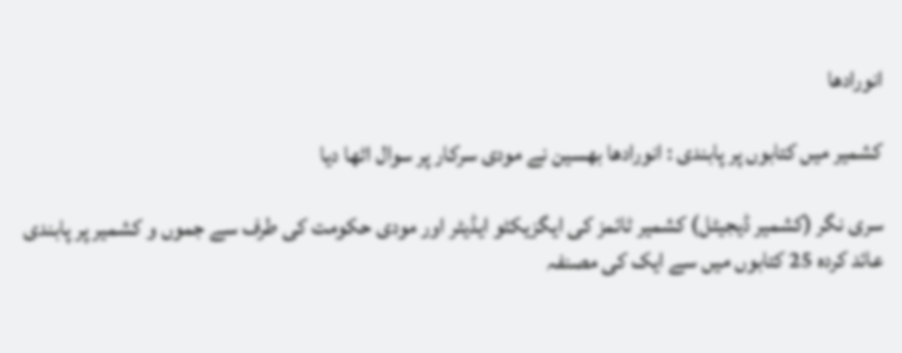انورادھا

کشمیر میں کتابوں پر پابندی : انورادھا بھسین نے مودی سرکار پر سوال اٹھا دیا

سری نگر (کشمیر ڈیجیٹل) کشمیر ٹائمز کی ایگزیکٹو ایڈیٹر اور مودی حکومت کی طرف سے جموں و کشمیر پر پابندی عائد کردہ 25 کتابوں میں سے ایک کی مصنفہ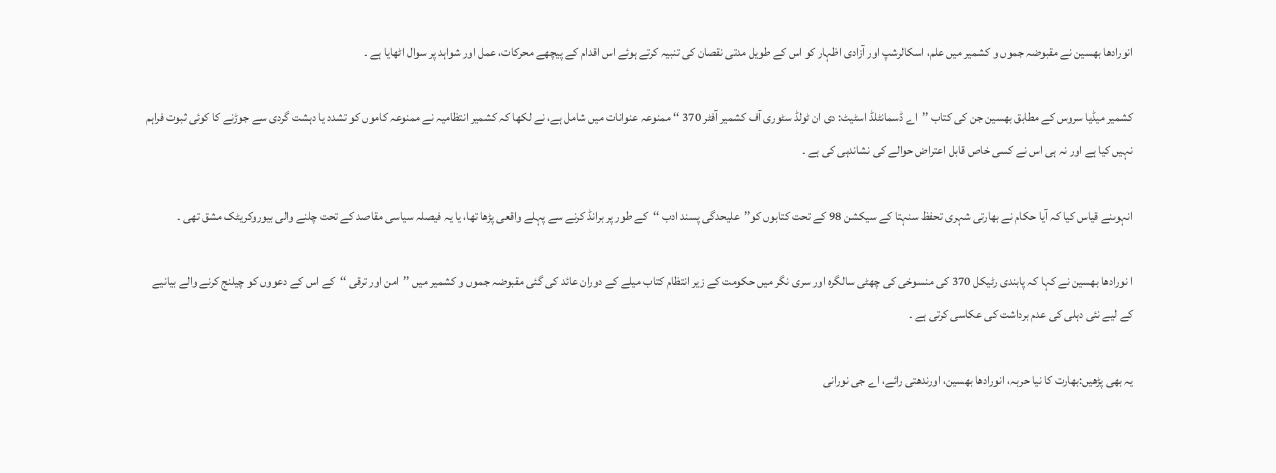انورادھا بھسین نے مقبوضہ جموں و کشمیر میں علم، اسکالرشپ اور آزادی اظہار کو اس کے طویل مدتی نقصان کی تنبیہ کرتے ہوئے اس اقدام کے پیچھے محرکات، عمل اور شواہد پر سوال اٹھایا ہے ۔

کشمیر میڈیا سروس کے مطابق بھسین جن کی کتاب ’’اے ڈسمانٹلڈ اسٹیٹ: دی ان ٹولڈ سٹوری آف کشمیر آفٹر 370 ‘‘ ممنوعہ عنوانات میں شامل ہے، نے لکھا کہ کشمیر انتظامیہ نے ممنوعہ کاموں کو تشدد یا دہشت گردی سے جوڑنے کا کوئی ثبوت فراہم نہیں کیا ہے اور نہ ہی اس نے کسی خاص قابل اعتراض حوالے کی نشاندہی کی ہے ۔

انہوںنے قیاس کیا کہ آیا حکام نے بھارتی شہری تحفظ سنہتا کے سیکشن 98 کے تحت کتابوں کو’’علیحدگی پسند ادب ‘‘کے طور پر برانڈ کرنے سے پہلے واقعی پڑھا تھا، یا یہ فیصلہ سیاسی مقاصد کے تحت چلنے والی بیوروکریٹک مشق تھی ۔

ا نورادھا بھسین نے کہا کہ پابندی رٹیکل 370 کی منسوخی کی چھٹی سالگرہ اور سری نگر میں حکومت کے زیر انتظام کتاب میلے کے دوران عائد کی گئی مقبوضہ جموں و کشمیر میں ’’امن اور ترقی ‘‘کے اس کے دعووں کو چیلنج کرنے والے بیانیے کے لیے نئی دہلی کی عدم برداشت کی عکاسی کرتی ہے ۔

یہ بھی پڑھیں:بھارت کا نیا حربہ، انورادھا بھسین، اورندھتی رائے، اے جی نورانی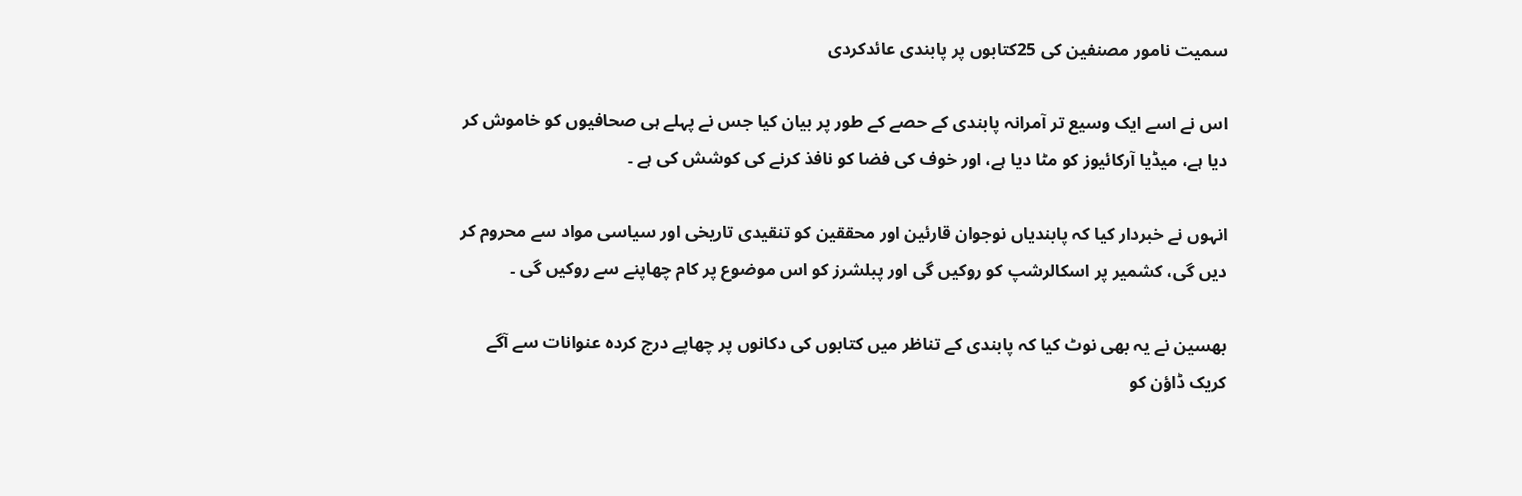سمیت نامور مصنفین کی 25کتابوں پر پابندی عائدکردی

اس نے اسے ایک وسیع تر آمرانہ پابندی کے حصے کے طور پر بیان کیا جس نے پہلے ہی صحافیوں کو خاموش کر دیا ہے، میڈیا آرکائیوز کو مٹا دیا ہے، اور خوف کی فضا کو نافذ کرنے کی کوشش کی ہے ۔

انہوں نے خبردار کیا کہ پابندیاں نوجوان قارئین اور محققین کو تنقیدی تاریخی اور سیاسی مواد سے محروم کر دیں گی، کشمیر پر اسکالرشپ کو روکیں گی اور پبلشرز کو اس موضوع پر کام چھاپنے سے روکیں گی ۔

بھسین نے یہ بھی نوٹ کیا کہ پابندی کے تناظر میں کتابوں کی دکانوں پر چھاپے درج کردہ عنوانات سے آگے کریک ڈاؤن کو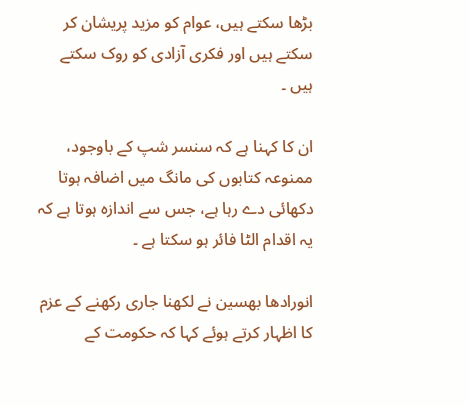بڑھا سکتے ہیں، عوام کو مزید پریشان کر سکتے ہیں اور فکری آزادی کو روک سکتے ہیں ۔

ان کا کہنا ہے کہ سنسر شپ کے باوجود، ممنوعہ کتابوں کی مانگ میں اضافہ ہوتا دکھائی دے رہا ہے، جس سے اندازہ ہوتا ہے کہ یہ اقدام الٹا فائر ہو سکتا ہے ۔

انورادھا بھسین نے لکھنا جاری رکھنے کے عزم کا اظہار کرتے ہوئے کہا کہ حکومت کے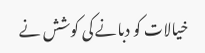خیالات کو دبانے کی کوشش نے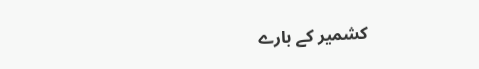کشمیر کے بارے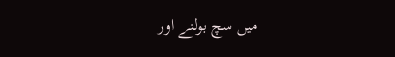میں سچ بولنے اور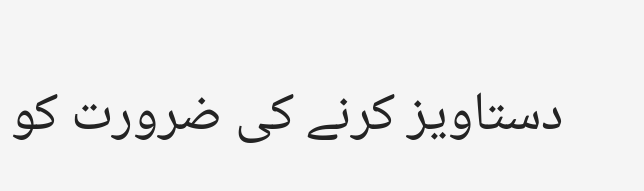دستاویز کرنے کی ضرورت کو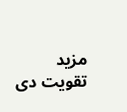مزید تقویت دی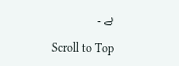ہے ۔

Scroll to Top